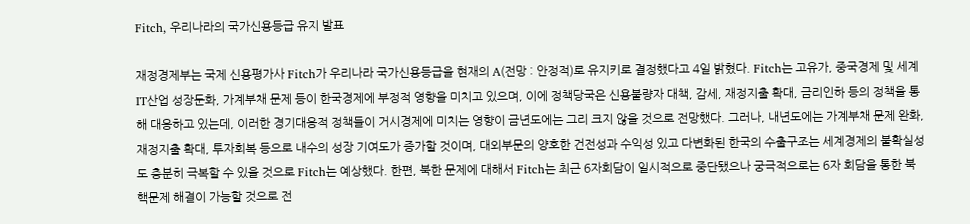Fitch, 우리나라의 국가신용등급 유지 발표

재정경제부는 국제 신용평가사 Fitch가 우리나라 국가신용등급을 현재의 A(전망 : 안정적)로 유지키로 결정했다고 4일 밝혔다. Fitch는 고유가, 중국경제 및 세계 IT산업 성장둔화, 가계부채 문제 등이 한국경제에 부정적 영향을 미치고 있으며, 이에 정책당국은 신용불량자 대책, 감세, 재정지출 확대, 금리인하 등의 정책을 통해 대응하고 있는데, 이러한 경기대응적 정책들이 거시경제에 미치는 영향이 금년도에는 그리 크지 않을 것으로 전망했다. 그러나, 내년도에는 가계부채 문제 완화, 재정지출 확대, 투자회복 등으로 내수의 성장 기여도가 증가할 것이며, 대외부문의 양호한 건전성과 수익성 있고 다변화된 한국의 수출구조는 세계경제의 불확실성도 충분히 극복할 수 있을 것으로 Fitch는 예상했다. 한편, 북한 문제에 대해서 Fitch는 최근 6자회담이 일시적으로 중단됐으나 궁극적으로는 6자 회담을 통한 북핵문제 해결이 가능할 것으로 전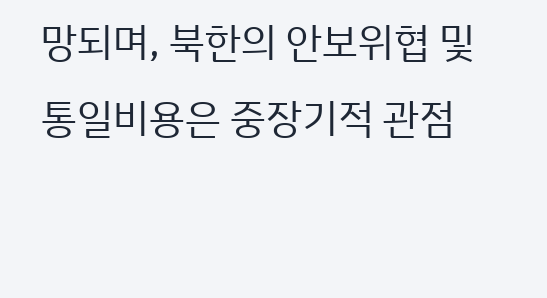망되며, 북한의 안보위협 및 통일비용은 중장기적 관점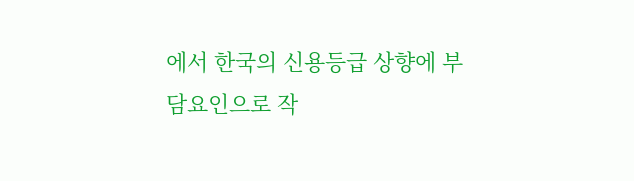에서 한국의 신용등급 상향에 부담요인으로 작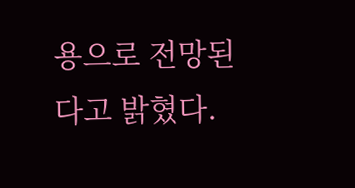용으로 전망된다고 밝혔다.